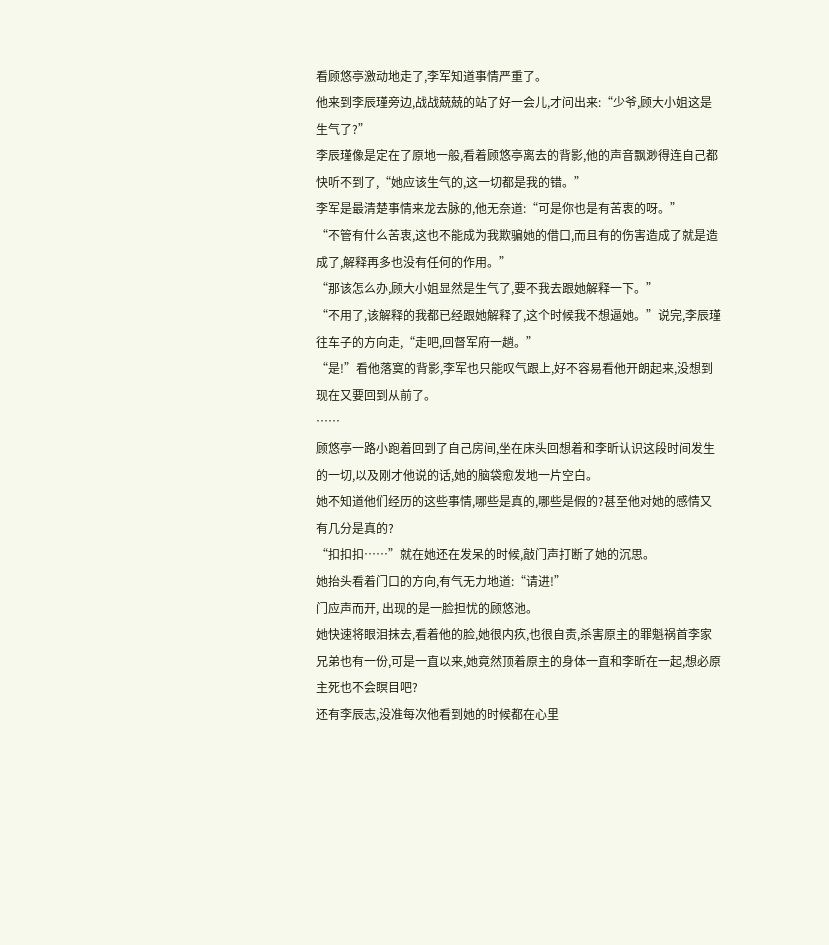看顾悠亭激动地走了,李军知道事情严重了。
他来到李辰瑾旁边,战战兢兢的站了好一会儿,才问出来:“少爷,顾大小姐这是生气了?”
李辰瑾像是定在了原地一般,看着顾悠亭离去的背影,他的声音飘渺得连自己都快听不到了,“她应该生气的,这一切都是我的错。”
李军是最清楚事情来龙去脉的,他无奈道:“可是你也是有苦衷的呀。”
“不管有什么苦衷,这也不能成为我欺骗她的借口,而且有的伤害造成了就是造成了,解释再多也没有任何的作用。”
“那该怎么办,顾大小姐显然是生气了,要不我去跟她解释一下。”
“不用了,该解释的我都已经跟她解释了,这个时候我不想逼她。”说完,李辰瑾往车子的方向走,“走吧,回督军府一趟。”
“是!”看他落寞的背影,李军也只能叹气跟上,好不容易看他开朗起来,没想到现在又要回到从前了。
……
顾悠亭一路小跑着回到了自己房间,坐在床头回想着和李昕认识这段时间发生的一切,以及刚才他说的话,她的脑袋愈发地一片空白。
她不知道他们经历的这些事情,哪些是真的,哪些是假的?甚至他对她的感情又有几分是真的?
“扣扣扣……”就在她还在发呆的时候,敲门声打断了她的沉思。
她抬头看着门口的方向,有气无力地道:“请进!”
门应声而开, 出现的是一脸担忧的顾悠池。
她快速将眼泪抹去,看着他的脸,她很内疚,也很自责,杀害原主的罪魁祸首李家兄弟也有一份,可是一直以来,她竟然顶着原主的身体一直和李昕在一起,想必原主死也不会瞑目吧?
还有李辰志,没准每次他看到她的时候都在心里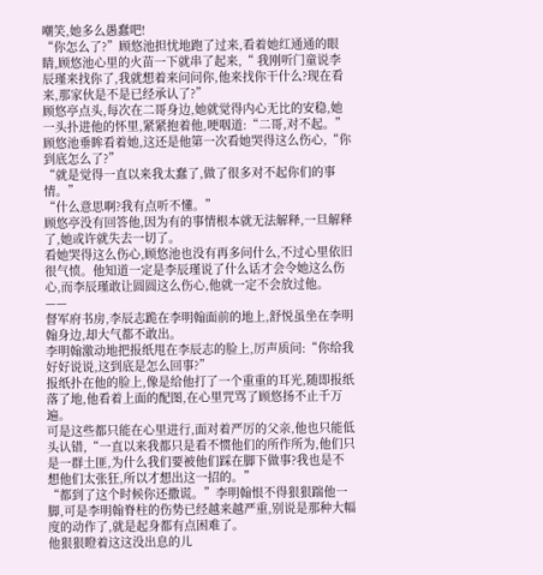嘲笑,她多么愚蠢吧!
“你怎么了?”顾悠池担忧地跑了过来,看着她红通通的眼睛,顾悠池心里的火苗一下就串了起来,“ 我刚听门童说李辰瑾来找你了,我就想着来问问你,他来找你干什么?现在看来,那家伙是不是已经承认了?”
顾悠亭点头,每次在二哥身边,她就觉得内心无比的安稳,她一头扑进他的怀里,紧紧抱着他,哽咽道:“二哥,对不起。”
顾悠池垂眸看着她,这还是他第一次看她哭得这么伤心,“你到底怎么了?”
“就是觉得一直以来我太蠢了,做了很多对不起你们的事情。”
“什么意思啊?我有点听不懂。”
顾悠亭没有回答他,因为有的事情根本就无法解释,一旦解释了,她或许就失去一切了。
看她哭得这么伤心,顾悠池也没有再多问什么,不过心里依旧很气愤。他知道一定是李辰瑾说了什么话才会令她这么伤心,而李辰瑾敢让圆圆这么伤心,他就一定不会放过他。
——
督军府书房,李辰志跪在李明翰面前的地上,舒悦虽坐在李明翰身边,却大气都不敢出。
李明翰激动地把报纸甩在李辰志的脸上,厉声质问:“你给我好好说说,这到底是怎么回事?”
报纸扑在他的脸上,像是给他打了一个重重的耳光,随即报纸落了地,他看着上面的配图,在心里咒骂了顾悠扬不止千万遍。
可是这些都只能在心里进行,面对着严厉的父亲,他也只能低头认错,“一直以来我都只是看不惯他们的所作所为,他们只是一群土匪,为什么我们要被他们踩在脚下做事?我也是不想他们太张狂,所以才想出这一招的。”
“都到了这个时候你还撒谎。”李明翰恨不得狠狠踹他一脚,可是李明翰脊柱的伤势已经越来越严重,别说是那种大幅度的动作了,就是起身都有点困难了。
他狠狠瞪着这这没出息的儿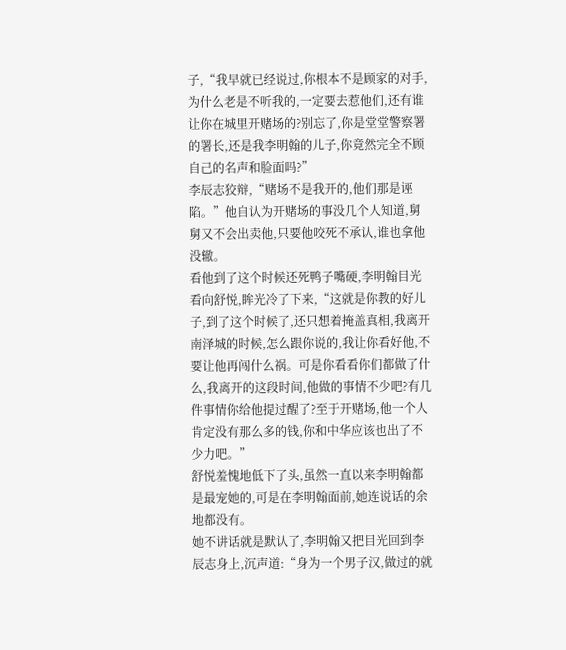子,“我早就已经说过,你根本不是顾家的对手,为什么老是不听我的,一定要去惹他们,还有谁让你在城里开赌场的?别忘了,你是堂堂警察署的署长,还是我李明翰的儿子,你竟然完全不顾自己的名声和脸面吗?”
李辰志狡辩,“赌场不是我开的,他们那是诬陷。”他自认为开赌场的事没几个人知道,舅舅又不会出卖他,只要他咬死不承认,谁也拿他没辙。
看他到了这个时候还死鸭子嘴硬,李明翰目光看向舒悦,眸光冷了下来,“这就是你教的好儿子,到了这个时候了,还只想着掩盖真相,我离开南泽城的时候,怎么跟你说的,我让你看好他,不要让他再闯什么祸。可是你看看你们都做了什么,我离开的这段时间,他做的事情不少吧?有几件事情你给他提过醒了?至于开赌场,他一个人肯定没有那么多的钱,你和中华应该也出了不少力吧。”
舒悦羞愧地低下了头,虽然一直以来李明翰都是最宠她的,可是在李明翰面前,她连说话的余地都没有。
她不讲话就是默认了,李明翰又把目光回到李辰志身上,沉声道:“身为一个男子汉,做过的就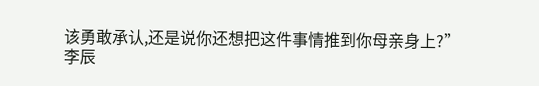该勇敢承认,还是说你还想把这件事情推到你母亲身上?”
李辰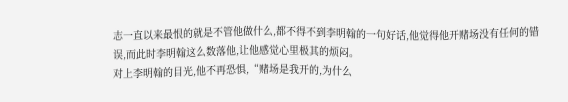志一直以来最恨的就是不管他做什么,都不得不到李明翰的一句好话,他觉得他开赌场没有任何的错误,而此时李明翰这么数落他,让他感觉心里极其的烦闷。
对上李明翰的目光,他不再恐惧,“赌场是我开的,为什么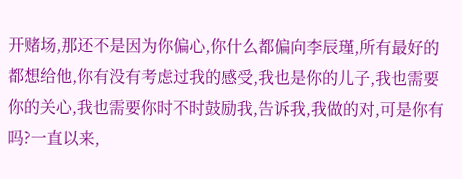开赌场,那还不是因为你偏心,你什么都偏向李辰瑾,所有最好的都想给他,你有没有考虑过我的感受,我也是你的儿子,我也需要你的关心,我也需要你时不时鼓励我,告诉我,我做的对,可是你有吗?一直以来,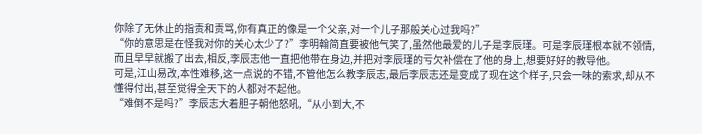你除了无休止的指责和责骂,你有真正的像是一个父亲,对一个儿子那般关心过我吗?”
“你的意思是在怪我对你的关心太少了?”李明翰简直要被他气笑了,虽然他最爱的儿子是李辰瑾。可是李辰瑾根本就不领情,而且早早就搬了出去,相反,李辰志他一直把他带在身边,并把对李辰瑾的亏欠补偿在了他的身上,想要好好的教导他。
可是,江山易改,本性难移,这一点说的不错,不管他怎么教李辰志,最后李辰志还是变成了现在这个样子,只会一味的索求,却从不懂得付出,甚至觉得全天下的人都对不起他。
“难倒不是吗?”李辰志大着胆子朝他怒吼,“从小到大,不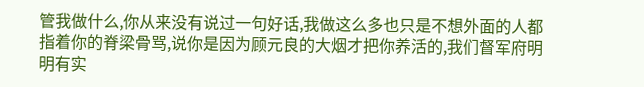管我做什么,你从来没有说过一句好话,我做这么多也只是不想外面的人都指着你的脊梁骨骂,说你是因为顾元良的大烟才把你养活的,我们督军府明明有实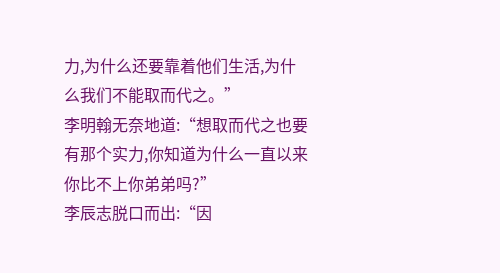力,为什么还要靠着他们生活,为什么我们不能取而代之。”
李明翰无奈地道:“想取而代之也要有那个实力,你知道为什么一直以来你比不上你弟弟吗?”
李辰志脱口而出:“因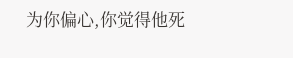为你偏心,你觉得他死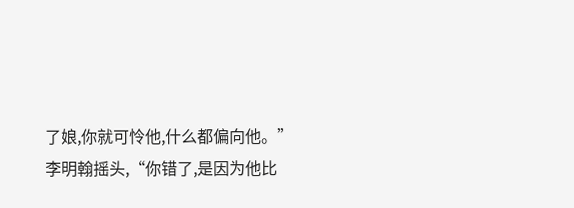了娘,你就可怜他,什么都偏向他。”
李明翰摇头,“你错了,是因为他比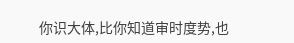你识大体,比你知道审时度势,也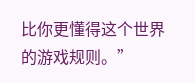比你更懂得这个世界的游戏规则。”